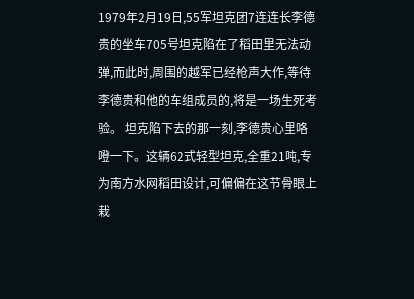1979年2月19日,55军坦克团7连连长李德贵的坐车705号坦克陷在了稻田里无法动弹,而此时,周围的越军已经枪声大作,等待李德贵和他的车组成员的,将是一场生死考验。 坦克陷下去的那一刻,李德贵心里咯噔一下。这辆62式轻型坦克,全重21吨,专为南方水网稻田设计,可偏偏在这节骨眼上栽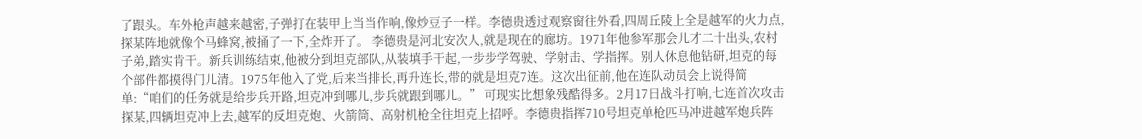了跟头。车外枪声越来越密,子弹打在装甲上当当作响,像炒豆子一样。李德贵透过观察窗往外看,四周丘陵上全是越军的火力点,探某阵地就像个马蜂窝,被捅了一下,全炸开了。 李德贵是河北安次人,就是现在的廊坊。1971年他参军那会儿才二十出头,农村子弟,踏实肯干。新兵训练结束,他被分到坦克部队,从装填手干起,一步步学驾驶、学射击、学指挥。别人休息他钻研,坦克的每个部件都摸得门儿清。1975年他入了党,后来当排长,再升连长,带的就是坦克7连。这次出征前,他在连队动员会上说得简单:“咱们的任务就是给步兵开路,坦克冲到哪儿,步兵就跟到哪儿。” 可现实比想象残酷得多。2月17日战斗打响,七连首次攻击探某,四辆坦克冲上去,越军的反坦克炮、火箭筒、高射机枪全往坦克上招呼。李德贵指挥710号坦克单枪匹马冲进越军炮兵阵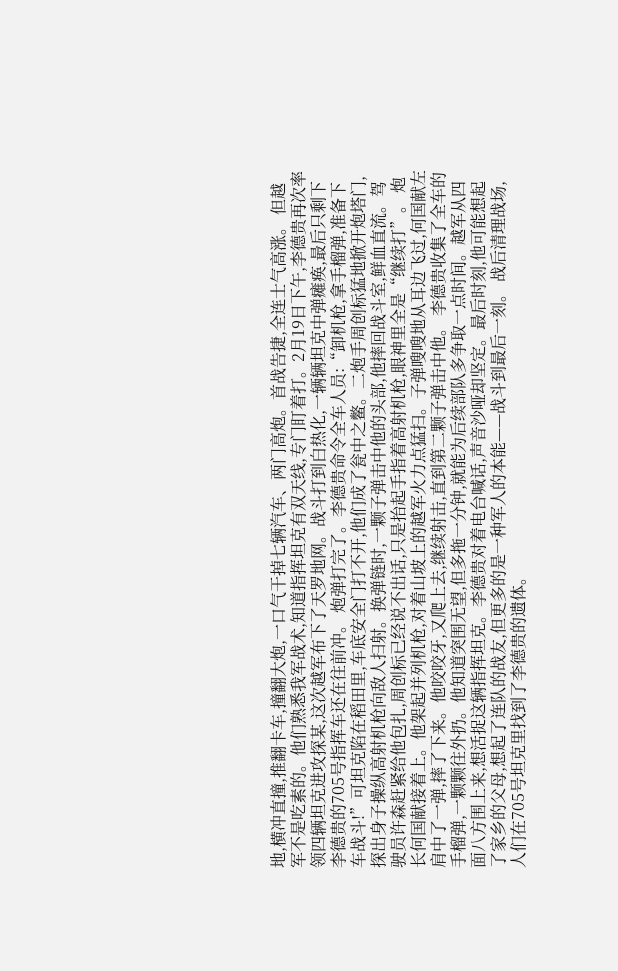地,横冲直撞,推翻卡车,撞翻大炮,一口气干掉七辆汽车、两门高炮。首战告捷,全连士气高涨。 但越军不是吃素的。他们熟悉我军战术,知道指挥坦克有双天线,专门盯着打。2月19日下午,李德贵再次率领四辆坦克进攻探某,这次越军布下了天罗地网。战斗打到白热化,一辆辆坦克中弹瘫痪,最后只剩下李德贵的705号指挥车还在往前冲。 炮弹打完了。李德贵命令全车人员:“卸机枪,拿手榴弹,准备下车战斗!”可坦克陷在稻田里,车底安全门打不开,他们成了瓮中之鳖。二炮手周创标猛地掀开炮塔门,探出身子操纵高射机枪向敌人扫射。换弹链时,一颗子弹击中他的头部,他摔回战斗室,鲜血直流。驾驶员许森赶紧给他包扎,周创标已经说不出话,只是抬起手指着高射机枪,眼神里全是“继续打”。 炮长何国献接着上。他架起并列机枪,对着山坡上的越军火力点猛扫。子弹嗖嗖地从耳边飞过,何国献左肩中了一弹,摔了下来。他咬咬牙,又爬上去,继续射击,直到第二颗子弹击中他。 李德贵收集了全车的手榴弹,一颗颗往外扔。他知道突围无望,但多拖一分钟,就能为后续部队多争取一点时间。越军从四面八方围上来,想活捉这辆指挥坦克。李德贵对着电台喊话,声音沙哑却坚定。最后时刻,他可能想起了家乡的父母,想起了连队的战友,但更多的是一种军人的本能——战斗到最后一刻。 战后清理战场,人们在705号坦克里找到了李德贵的遗体。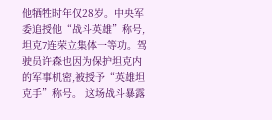他牺牲时年仅28岁。中央军委追授他“战斗英雄”称号,坦克7连荣立集体一等功。驾驶员许森也因为保护坦克内的军事机密,被授予“英雄坦克手”称号。 这场战斗暴露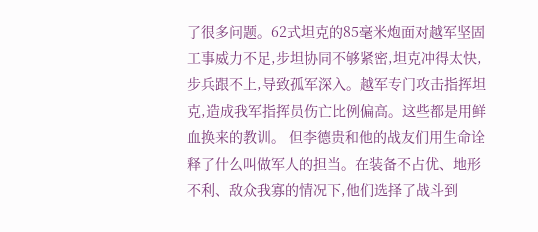了很多问题。62式坦克的85毫米炮面对越军坚固工事威力不足,步坦协同不够紧密,坦克冲得太快,步兵跟不上,导致孤军深入。越军专门攻击指挥坦克,造成我军指挥员伤亡比例偏高。这些都是用鲜血换来的教训。 但李德贵和他的战友们用生命诠释了什么叫做军人的担当。在装备不占优、地形不利、敌众我寡的情况下,他们选择了战斗到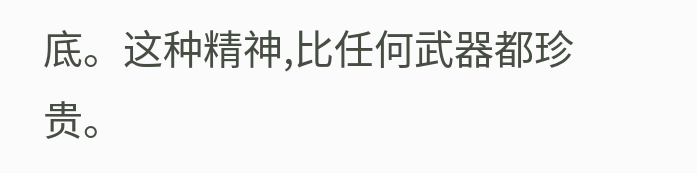底。这种精神,比任何武器都珍贵。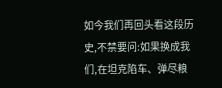如今我们再回头看这段历史,不禁要问:如果换成我们,在坦克陷车、弹尽粮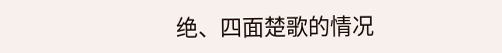绝、四面楚歌的情况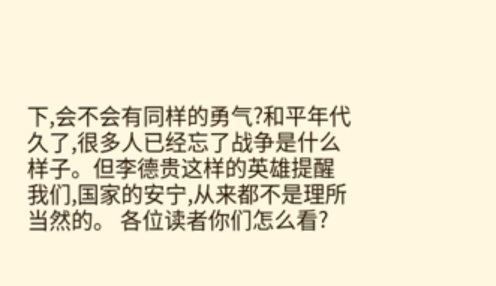下,会不会有同样的勇气?和平年代久了,很多人已经忘了战争是什么样子。但李德贵这样的英雄提醒我们,国家的安宁,从来都不是理所当然的。 各位读者你们怎么看?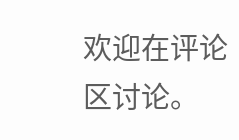欢迎在评论区讨论。